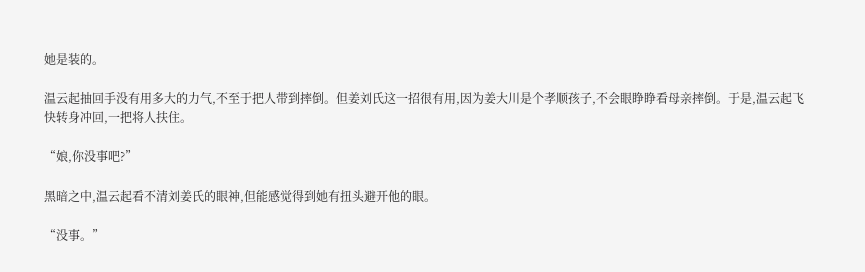她是装的。

温云起抽回手没有用多大的力气,不至于把人带到摔倒。但姜刘氏这一招很有用,因为姜大川是个孝顺孩子,不会眼睁睁看母亲摔倒。于是,温云起飞快转身冲回,一把将人扶住。

“娘,你没事吧?”

黑暗之中,温云起看不清刘姜氏的眼神,但能感觉得到她有扭头避开他的眼。

“没事。”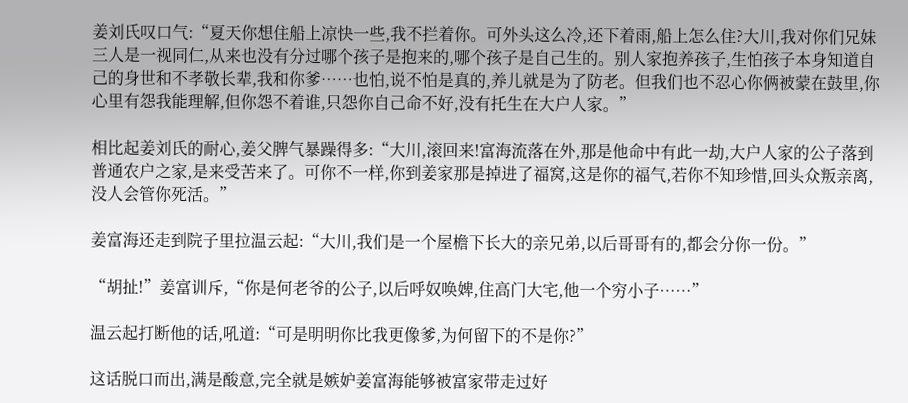姜刘氏叹口气:“夏天你想住船上凉快一些,我不拦着你。可外头这么冷,还下着雨,船上怎么住?大川,我对你们兄妹三人是一视同仁,从来也没有分过哪个孩子是抱来的,哪个孩子是自己生的。别人家抱养孩子,生怕孩子本身知道自己的身世和不孝敬长辈,我和你爹……也怕,说不怕是真的,养儿就是为了防老。但我们也不忍心你俩被蒙在鼓里,你心里有怨我能理解,但你怨不着谁,只怨你自己命不好,没有托生在大户人家。”

相比起姜刘氏的耐心,姜父脾气暴躁得多:“大川,滚回来!富海流落在外,那是他命中有此一劫,大户人家的公子落到普通农户之家,是来受苦来了。可你不一样,你到姜家那是掉进了福窝,这是你的福气,若你不知珍惜,回头众叛亲离,没人会管你死活。”

姜富海还走到院子里拉温云起:“大川,我们是一个屋檐下长大的亲兄弟,以后哥哥有的,都会分你一份。”

“胡扯!”姜富训斥,“你是何老爷的公子,以后呼奴唤婢,住高门大宅,他一个穷小子……”

温云起打断他的话,吼道:“可是明明你比我更像爹,为何留下的不是你?”

这话脱口而出,满是酸意,完全就是嫉妒姜富海能够被富家带走过好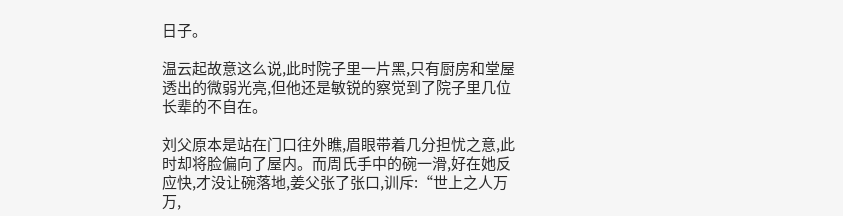日子。

温云起故意这么说,此时院子里一片黑,只有厨房和堂屋透出的微弱光亮,但他还是敏锐的察觉到了院子里几位长辈的不自在。

刘父原本是站在门口往外瞧,眉眼带着几分担忧之意,此时却将脸偏向了屋内。而周氏手中的碗一滑,好在她反应快,才没让碗落地,姜父张了张口,训斥:“世上之人万万,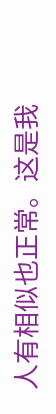人有相似也正常。这是我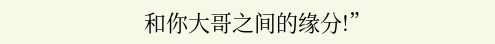和你大哥之间的缘分!”